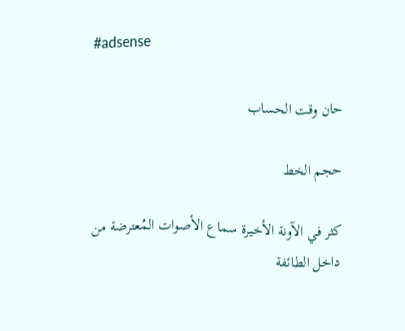#adsense

حان وقت الحساب

حجم الخط

كثر في الآونة الأخيرة سماع الأصوات المُعترضة من داخل الطائفة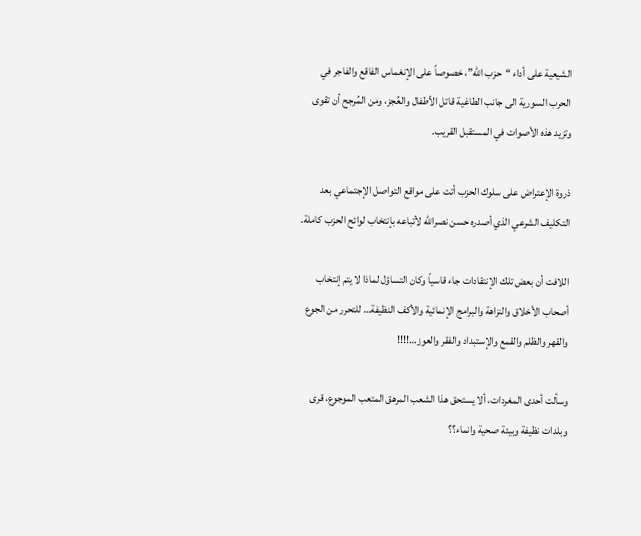الشيعية على أداء “حزب الله”، خصوصاً على الإنغماس الفاقع والفاجر في الحرب السورية الى جانب الطاغية قاتل الأطفال والعُجز، ومن المُرجح أن تقوى وتزيد هذه الأصوات في المستقبل القريب.

ذروة الإعتراض على سلوك الحزب أتت على مواقع التواصل الإجتماعي بعد التكليف الشرعي الذي أصدره حسن نصرالله لأتباعه بإنتخاب لوائح الحزب كاملة.

اللافت أن بعض تلك الإنتقادات جاء قاسياً وكان التساؤل لماذا لا يتم إنتخاب أصحاب الأخلاق والنزاهة والبرامج الإنمائية والأكف النظيفة… للتحرر من الجوع والقهر والظلم والقمع والإستبداد والفقر والعوز…!!!!

وسألت أحدى المغردات، ألا يستحق هذا الشعب المرهق المتعب الموجوع، قرى وبلدات نظيفة وبيئة صحية وانماء؟؟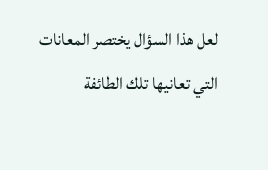لعل هذا السؤال يختصر المعانات التي تعانيها تلك الطائفة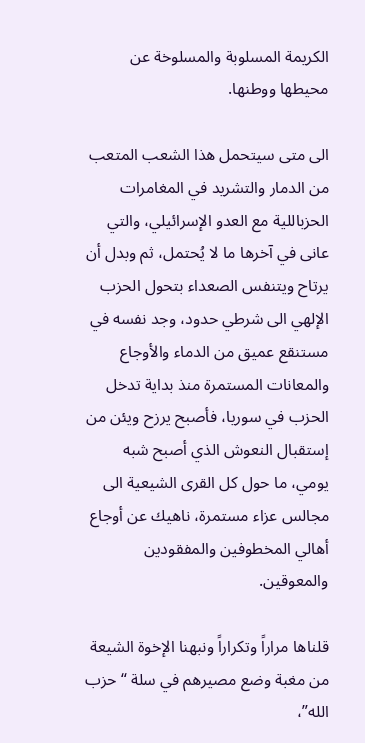الكريمة المسلوبة والمسلوخة عن محيطها ووطنها.

الى متى سيتحمل هذا الشعب المتعب من الدمار والتشريد في المغامرات الحزباللية مع العدو الإسرائيلي، والتي عانى في آخرها ما لا يُحتمل، ثم وبدل أن يرتاح ويتنفس الصعداء بتحول الحزب الإلهي الى شرطي حدود، وجد نفسه في مستنقع عميق من الدماء والأوجاع والمعانات المستمرة منذ بداية تدخل الحزب في سوريا، فأصبح يرزح ويئن من إستقبال النعوش الذي أصبح شبه يومي، ما حول كل القرى الشيعية الى مجالس عزاء مستمرة، ناهيك عن أوجاع أهالي المخطوفين والمفقودين والمعوقين.

قلناها مراراً وتكراراً ونبهنا الإخوة الشيعة من مغبة وضع مصيرهم في سلة “حزب الله”،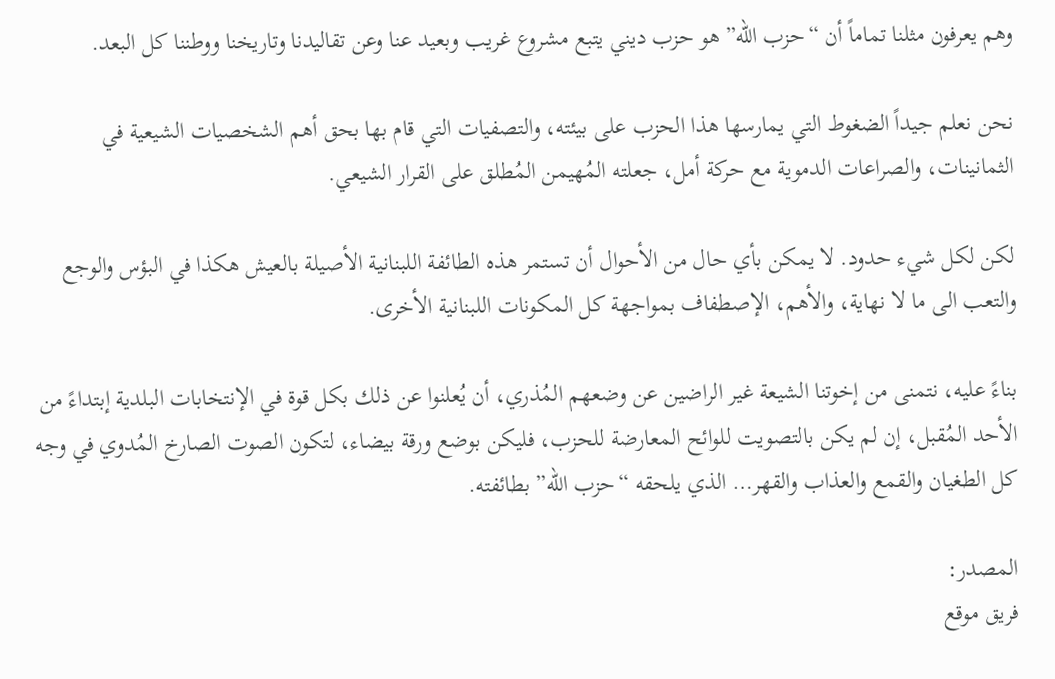وهم يعرفون مثلنا تماماً أن “حزب الله” هو حزب ديني يتبع مشروع غريب وبعيد عنا وعن تقاليدنا وتاريخنا ووطننا كل البعد.

نحن نعلم جيداً الضغوط التي يمارسها هذا الحزب على بيئته، والتصفيات التي قام بها بحق أهم الشخصيات الشيعية في الثمانينات، والصراعات الدموية مع حركة أمل، جعلته المُهيمن المُطلق على القرار الشيعي.

لكن لكل شيء حدود. لا يمكن بأي حال من الأحوال أن تستمر هذه الطائفة اللبنانية الأصيلة بالعيش هكذا في البؤس والوجع والتعب الى ما لا نهاية، والأهم، الإصطفاف بمواجهة كل المكونات اللبنانية الأخرى.

بناءً عليه، نتمنى من إخوتنا الشيعة غير الراضين عن وضعهم المُذري، أن يُعلنوا عن ذلك بكل قوة في الإنتخابات البلدية إبتداءً من الأحد المُقبل، إن لم يكن بالتصويت للوائح المعارضة للحزب، فليكن بوضع ورقة بيضاء، لتكون الصوت الصارخ المُدوي في وجه كل الطغيان والقمع والعذاب والقهر… الذي يلحقه “حزب الله” بطائفته.

المصدر:
فريق موقع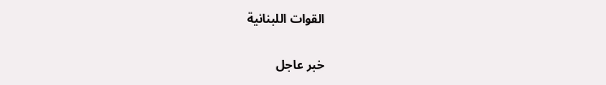القوات اللبنانية

خبر عاجل